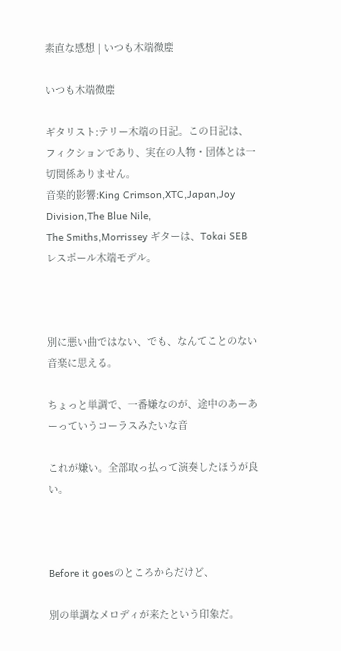素直な感想 | いつも木端微塵

いつも木端微塵

ギタリスト:テリー木端の日記。この日記は、フィクションであり、実在の人物・団体とは一切関係ありません。
音楽的影響:King Crimson,XTC,Japan,Joy Division,The Blue Nile,
The Smiths,Morrissey ギターは、Tokai SEBレスポール木端モデル。



別に悪い曲ではない、でも、なんてことのない音楽に思える。

ちょっと単調で、一番嫌なのが、途中のあーあーっていうコーラスみたいな音

これが嫌い。全部取っ払って演奏したほうが良い。



Before it goesのところからだけど、

別の単調なメロディが来たという印象だ。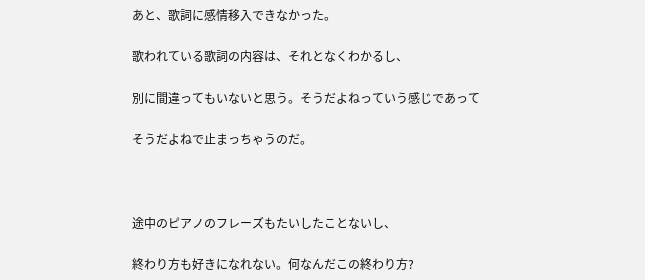あと、歌詞に感情移入できなかった。

歌われている歌詞の内容は、それとなくわかるし、

別に間違ってもいないと思う。そうだよねっていう感じであって

そうだよねで止まっちゃうのだ。



途中のピアノのフレーズもたいしたことないし、

終わり方も好きになれない。何なんだこの終わり方?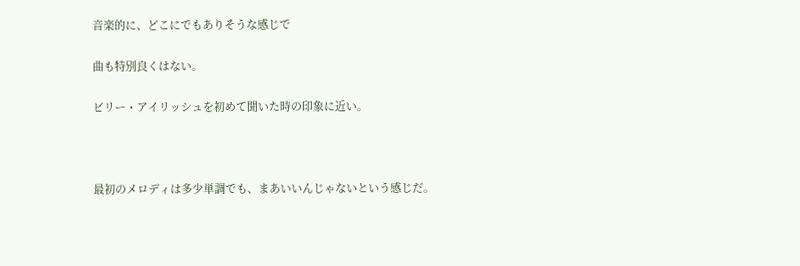音楽的に、どこにでもありそうな感じで

曲も特別良くはない。

ビリー・アイリッシュを初めて聞いた時の印象に近い。



最初のメロディは多少単調でも、まあいいんじゃないという感じだ。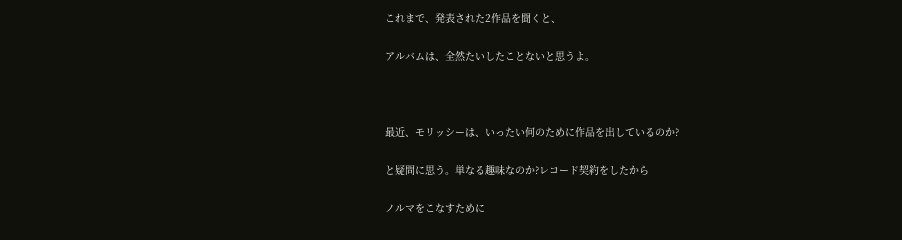これまで、発表された2作品を聞くと、

アルバムは、全然たいしたことないと思うよ。



最近、モリッシーは、いったい何のために作品を出しているのか?

と疑問に思う。単なる趣味なのか?レコード契約をしたから

ノルマをこなすために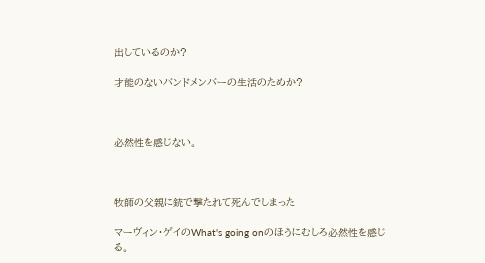出しているのか?

才能のないバンドメンバーの生活のためか?



必然性を感じない。



牧師の父親に銃で撃たれて死んでしまった

マーヴィン・ゲイのWhat's going onのほうにむしろ必然性を感じる。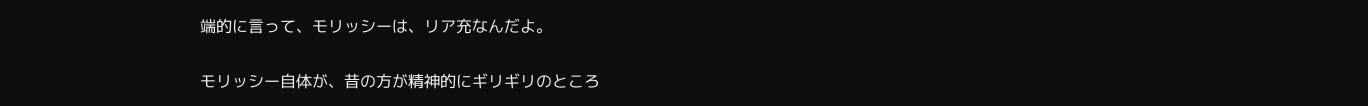端的に言って、モリッシーは、リア充なんだよ。

モリッシー自体が、昔の方が精神的にギリギリのところ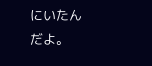にいたんだよ。